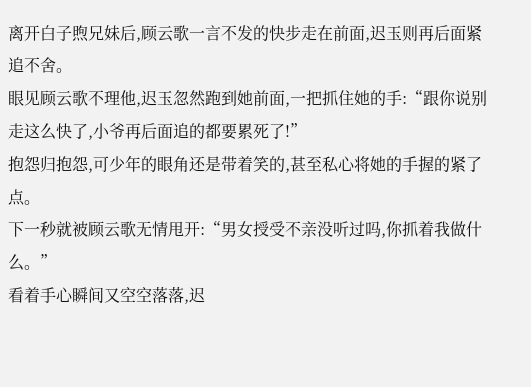离开白子煦兄妹后,顾云歌一言不发的快步走在前面,迟玉则再后面紧追不舍。
眼见顾云歌不理他,迟玉忽然跑到她前面,一把抓住她的手:“跟你说别走这么快了,小爷再后面追的都要累死了!”
抱怨归抱怨,可少年的眼角还是带着笑的,甚至私心将她的手握的紧了点。
下一秒就被顾云歌无情甩开:“男女授受不亲没听过吗,你抓着我做什么。”
看着手心瞬间又空空落落,迟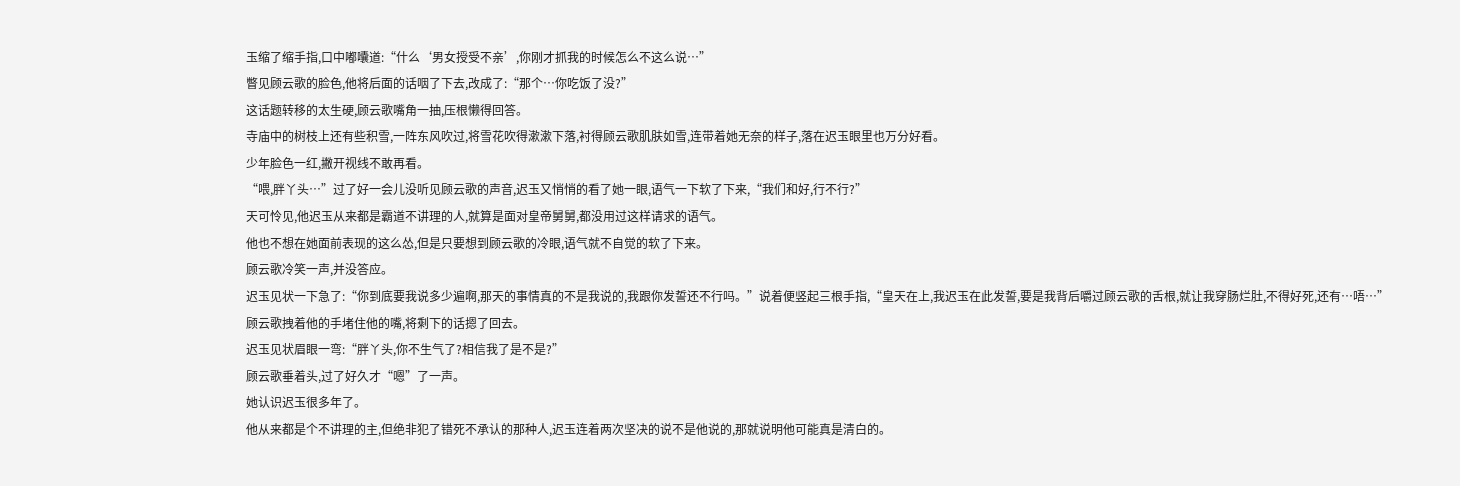玉缩了缩手指,口中嘟囔道:“什么‘男女授受不亲’,你刚才抓我的时候怎么不这么说…”
瞥见顾云歌的脸色,他将后面的话咽了下去,改成了:“那个…你吃饭了没?”
这话题转移的太生硬,顾云歌嘴角一抽,压根懒得回答。
寺庙中的树枝上还有些积雪,一阵东风吹过,将雪花吹得漱漱下落,衬得顾云歌肌肤如雪,连带着她无奈的样子,落在迟玉眼里也万分好看。
少年脸色一红,撇开视线不敢再看。
“喂,胖丫头…”过了好一会儿没听见顾云歌的声音,迟玉又悄悄的看了她一眼,语气一下软了下来,“我们和好,行不行?”
天可怜见,他迟玉从来都是霸道不讲理的人,就算是面对皇帝舅舅,都没用过这样请求的语气。
他也不想在她面前表现的这么怂,但是只要想到顾云歌的冷眼,语气就不自觉的软了下来。
顾云歌冷笑一声,并没答应。
迟玉见状一下急了:“你到底要我说多少遍啊,那天的事情真的不是我说的,我跟你发誓还不行吗。”说着便竖起三根手指,“皇天在上,我迟玉在此发誓,要是我背后嚼过顾云歌的舌根,就让我穿肠烂肚,不得好死,还有…唔…”
顾云歌拽着他的手堵住他的嘴,将剩下的话摁了回去。
迟玉见状眉眼一弯:“胖丫头,你不生气了?相信我了是不是?”
顾云歌垂着头,过了好久才“嗯”了一声。
她认识迟玉很多年了。
他从来都是个不讲理的主,但绝非犯了错死不承认的那种人,迟玉连着两次坚决的说不是他说的,那就说明他可能真是清白的。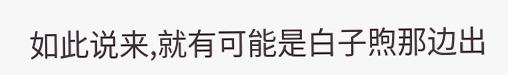如此说来,就有可能是白子煦那边出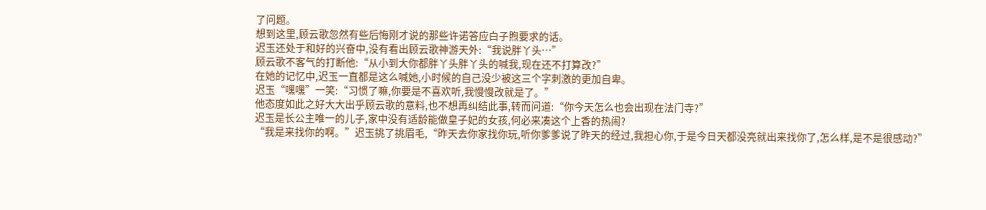了问题。
想到这里,顾云歌忽然有些后悔刚才说的那些许诺答应白子煦要求的话。
迟玉还处于和好的兴奋中,没有看出顾云歌神游天外:“我说胖丫头…”
顾云歌不客气的打断他:“从小到大你都胖丫头胖丫头的喊我,现在还不打算改?”
在她的记忆中,迟玉一直都是这么喊她,小时候的自己没少被这三个字刺激的更加自卑。
迟玉“嘿嘿”一笑:“习惯了嘛,你要是不喜欢听,我慢慢改就是了。”
他态度如此之好大大出乎顾云歌的意料,也不想再纠结此事,转而问道:“你今天怎么也会出现在法门寺?”
迟玉是长公主唯一的儿子,家中没有适龄能做皇子妃的女孩,何必来凑这个上香的热闹?
“我是来找你的啊。”迟玉挑了挑眉毛,“昨天去你家找你玩,听你爹爹说了昨天的经过,我担心你,于是今日天都没亮就出来找你了,怎么样,是不是很感动?”